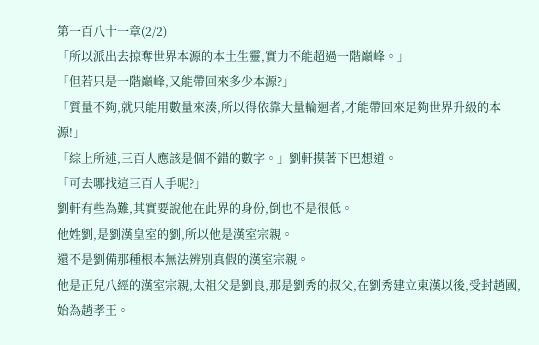第一百八十一章(2/2)
「所以派出去掠奪世界本源的本土生靈,實力不能超過一階巔峰。」
「但若只是一階巔峰,又能帶回來多少本源?」
「質量不夠,就只能用數量來湊,所以得依靠大量輪迴者,才能帶回來足夠世界升級的本源!」
「綜上所述,三百人應該是個不錯的數字。」劉軒摸著下巴想道。
「可去哪找這三百人手呢?」
劉軒有些為難,其實要說他在此界的身份,倒也不是很低。
他姓劉,是劉漢皇室的劉,所以他是漢室宗親。
還不是劉備那種根本無法辨別真假的漢室宗親。
他是正兒八經的漢室宗親,太祖父是劉良,那是劉秀的叔父,在劉秀建立東漢以後,受封趙國,始為趙孝王。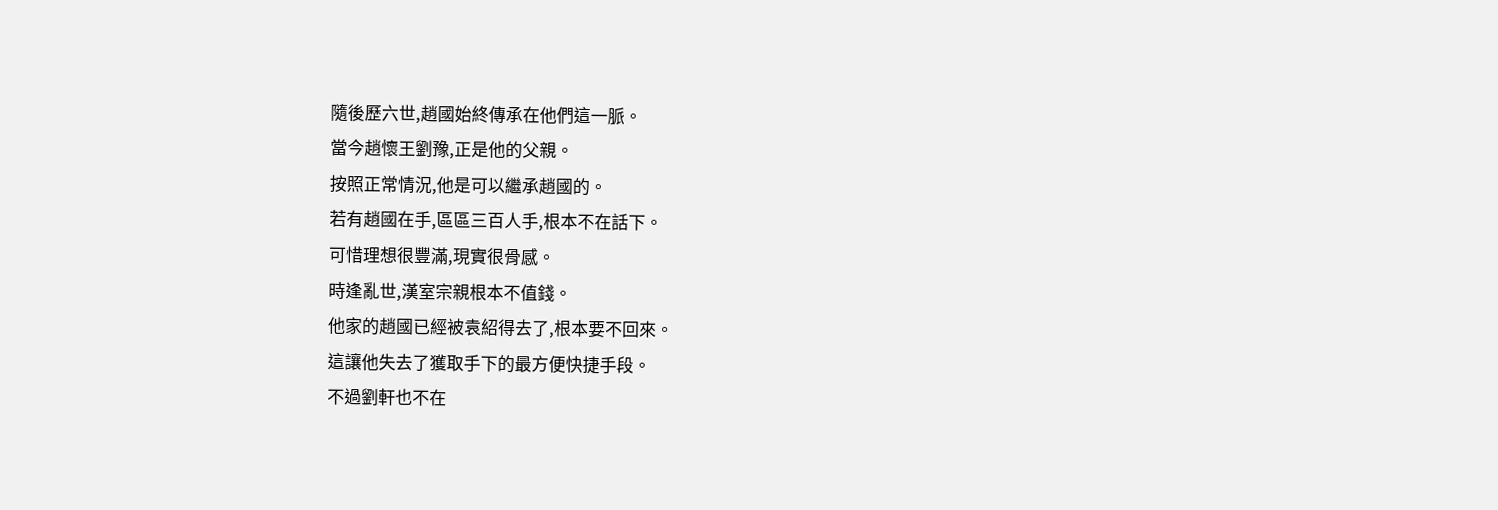隨後歷六世,趙國始終傳承在他們這一脈。
當今趙懷王劉豫,正是他的父親。
按照正常情況,他是可以繼承趙國的。
若有趙國在手,區區三百人手,根本不在話下。
可惜理想很豐滿,現實很骨感。
時逢亂世,漢室宗親根本不值錢。
他家的趙國已經被袁紹得去了,根本要不回來。
這讓他失去了獲取手下的最方便快捷手段。
不過劉軒也不在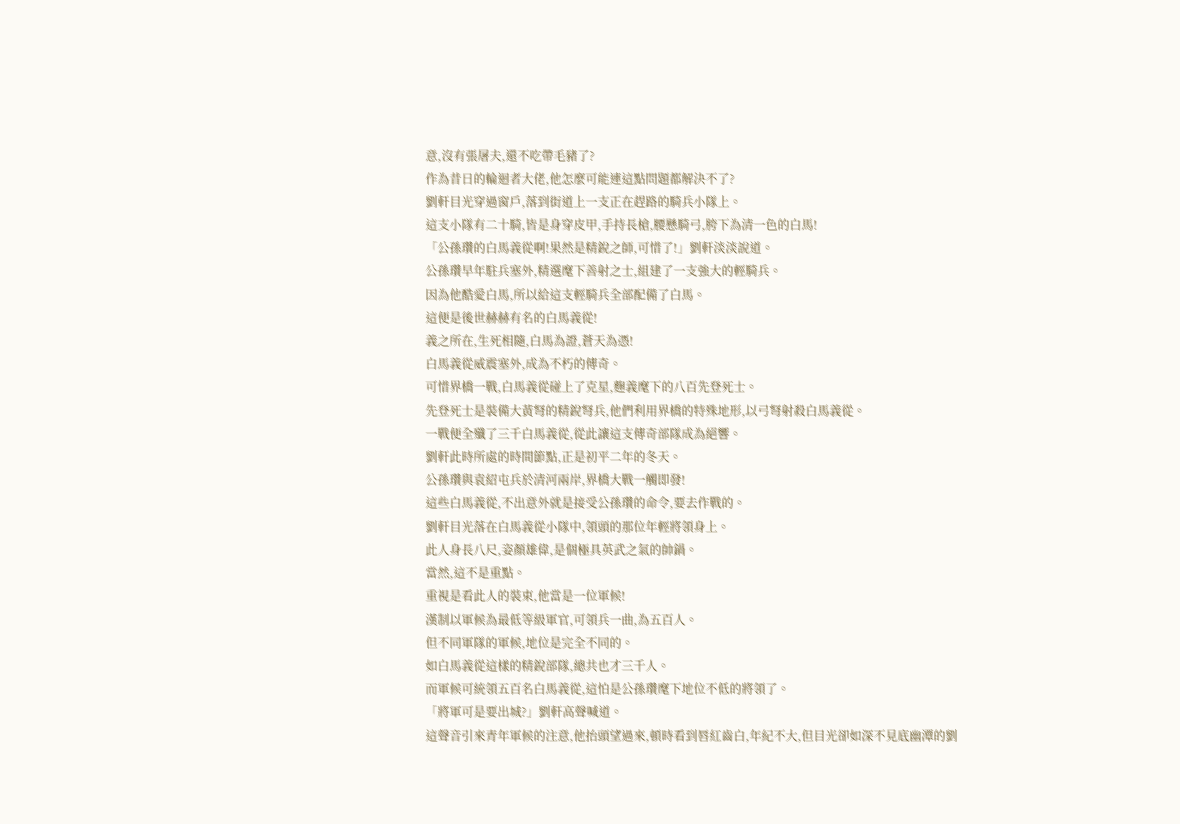意,沒有張屠夫,還不吃帶毛豬了?
作為昔日的輪迴者大佬,他怎麼可能連這點問題都解決不了?
劉軒目光穿過窗戶,落到街道上一支正在趕路的騎兵小隊上。
這支小隊有二十騎,皆是身穿皮甲,手持長槍,腰懸騎弓,胯下為清一色的白馬!
「公孫瓚的白馬義從啊!果然是精銳之師,可惜了!」劉軒淡淡說道。
公孫瓚早年駐兵塞外,精選麾下善射之士,組建了一支強大的輕騎兵。
因為他酷愛白馬,所以給這支輕騎兵全部配備了白馬。
這便是後世赫赫有名的白馬義從!
義之所在,生死相隨,白馬為證,蒼天為憑!
白馬義從威震塞外,成為不朽的傳奇。
可惜界橋一戰,白馬義從碰上了克星,麴義麾下的八百先登死士。
先登死士是裝備大黃弩的精銳弩兵,他們利用界橋的特殊地形,以弓弩射殺白馬義從。
一戰便全殲了三千白馬義從,從此讓這支傳奇部隊成為絕響。
劉軒此時所處的時間節點,正是初平二年的冬天。
公孫瓚與袁紹屯兵於清河兩岸,界橋大戰一觸即發!
這些白馬義從,不出意外就是接受公孫瓚的命令,要去作戰的。
劉軒目光落在白馬義從小隊中,領頭的那位年輕將領身上。
此人身長八尺,姿顏雄偉,是個極具英武之氣的帥鍋。
當然,這不是重點。
重視是看此人的裝束,他當是一位軍候!
漢制以軍候為最低等級軍官,可領兵一曲,為五百人。
但不同軍隊的軍候,地位是完全不同的。
如白馬義從這樣的精銳部隊,總共也才三千人。
而軍候可統領五百名白馬義從,這怕是公孫瓚麾下地位不低的將領了。
「將軍可是要出城?」劉軒高聲喊道。
這聲音引來青年軍候的注意,他抬頭望過來,頓時看到唇紅齒白,年紀不大,但目光卻如深不見底幽潭的劉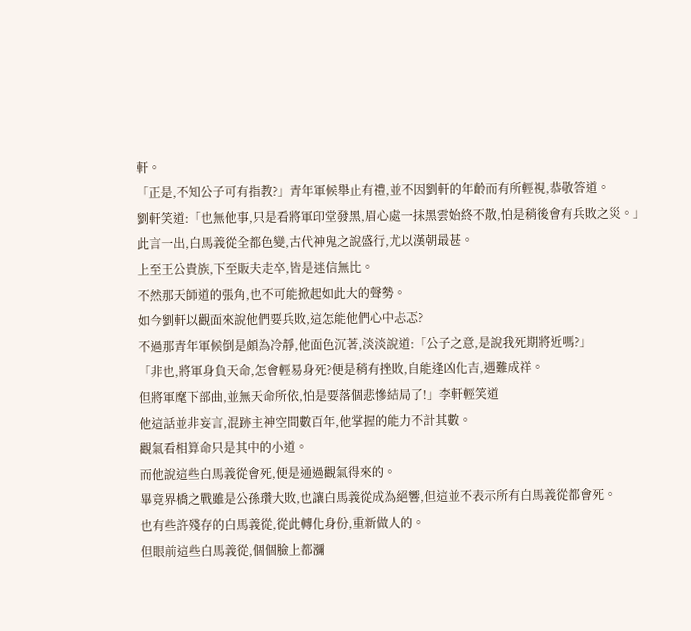軒。
「正是,不知公子可有指教?」青年軍候舉止有禮,並不因劉軒的年齡而有所輕視,恭敬答道。
劉軒笑道:「也無他事,只是看將軍印堂發黑,眉心處一抹黑雲始終不散,怕是稍後會有兵敗之災。」
此言一出,白馬義從全都色變,古代神鬼之說盛行,尤以漢朝最甚。
上至王公貴族,下至販夫走卒,皆是迷信無比。
不然那天師道的張角,也不可能掀起如此大的聲勢。
如今劉軒以觀面來說他們要兵敗,這怎能他們心中忐忑?
不過那青年軍候倒是頗為冷靜,他面色沉著,淡淡說道:「公子之意,是說我死期將近嗎?」
「非也,將軍身負天命,怎會輕易身死?便是稍有挫敗,自能逢凶化吉,遇難成祥。
但將軍麾下部曲,並無天命所依,怕是要落個悲慘結局了!」李軒輕笑道
他這話並非妄言,混跡主神空間數百年,他掌握的能力不計其數。
觀氣看相算命只是其中的小道。
而他說這些白馬義從會死,便是通過觀氣得來的。
畢竟界橋之戰雖是公孫瓚大敗,也讓白馬義從成為絕響,但這並不表示所有白馬義從都會死。
也有些許殘存的白馬義從,從此轉化身份,重新做人的。
但眼前這些白馬義從,個個臉上都瀰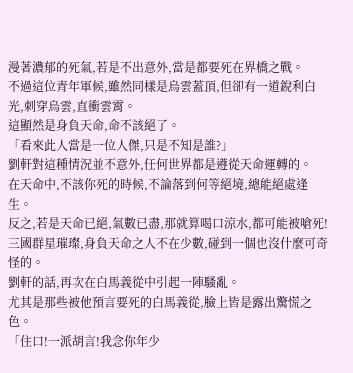漫著濃郁的死氣,若是不出意外,當是都要死在界橋之戰。
不過這位青年軍候,雖然同樣是烏雲蓋頂,但卻有一道銳利白光,刺穿烏雲,直衝雲霄。
這顯然是身負天命,命不該絕了。
「看來此人當是一位人傑,只是不知是誰?」
劉軒對這種情況並不意外,任何世界都是遵從天命運轉的。
在天命中,不該你死的時候,不論落到何等絕境,總能絕處逢生。
反之,若是天命已絕,氣數已盡,那就算喝口涼水,都可能被嗆死!
三國群星璀璨,身負天命之人不在少數,碰到一個也沒什麼可奇怪的。
劉軒的話,再次在白馬義從中引起一陣騷亂。
尤其是那些被他預言要死的白馬義從,臉上皆是露出驚慌之色。
「住口!一派胡言!我念你年少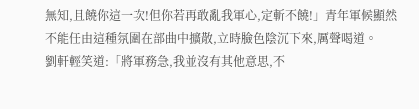無知,且饒你這一次!但你若再敢亂我軍心,定斬不饒!」青年軍候顯然不能任由這種氛圍在部曲中擴散,立時臉色陰沉下來,厲聲喝道。
劉軒輕笑道:「將軍務急,我並沒有其他意思,不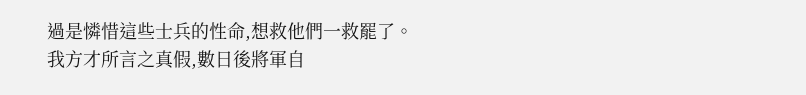過是憐惜這些士兵的性命,想救他們一救罷了。
我方才所言之真假,數日後將軍自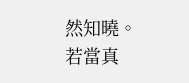然知曉。
若當真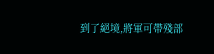到了絕境,將軍可帶殘部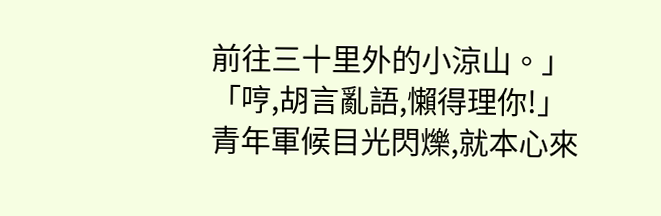前往三十里外的小涼山。」
「哼,胡言亂語,懶得理你!」
青年軍候目光閃爍,就本心來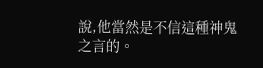說,他當然是不信這種神鬼之言的。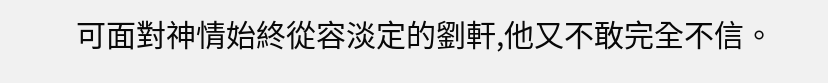可面對神情始終從容淡定的劉軒,他又不敢完全不信。